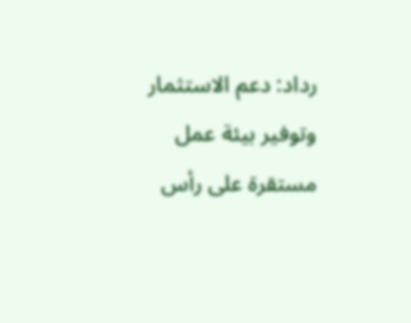رداد: دعم الاستثمار وتوفير بيئة عمل مستقرة على رأس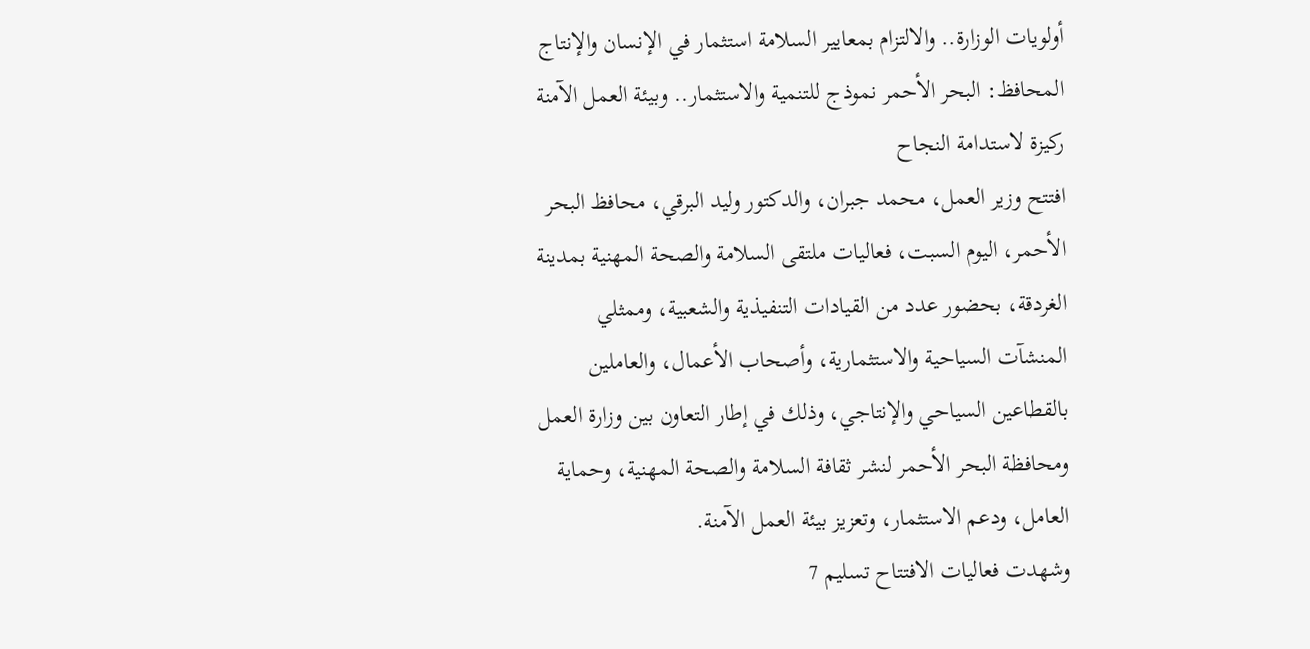أولويات الوزارة.. والالتزام بمعايير السلامة استثمار في الإنسان والإنتاج
المحافظ: البحر الأحمر نموذج للتنمية والاستثمار.. وبيئة العمل الآمنة ركيزة لاستدامة النجاح
افتتح وزير العمل، محمد جبران، والدكتور وليد البرقي، محافظ البحر الأحمر، اليوم السبت، فعاليات ملتقى السلامة والصحة المهنية بمدينة الغردقة، بحضور عدد من القيادات التنفيذية والشعبية، وممثلي المنشآت السياحية والاستثمارية، وأصحاب الأعمال، والعاملين بالقطاعين السياحي والإنتاجي، وذلك في إطار التعاون بين وزارة العمل ومحافظة البحر الأحمر لنشر ثقافة السلامة والصحة المهنية، وحماية العامل، ودعم الاستثمار، وتعزيز بيئة العمل الآمنة.
وشهدت فعاليات الافتتاح تسليم 7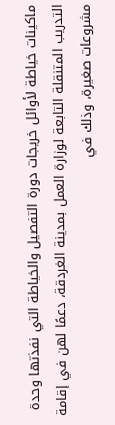ماكينات خياطة لأوائل خريجات دورة التفصيل والخياطة التي نفذتها وحدة التدريب المتنقلة التابعة لوزارة العمل بمدينة الغردقة، دعمًا لهن في إقامة مشروعات صغيرة، وذلك في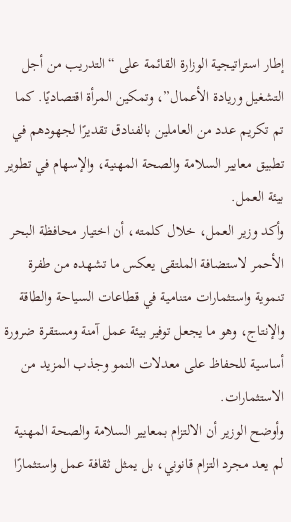إطار استراتيجية الوزارة القائمة على “التدريب من أجل التشغيل وريادة الأعمال”، وتمكين المرأة اقتصاديًا. كما تم تكريم عدد من العاملين بالفنادق تقديرًا لجهودهم في تطبيق معايير السلامة والصحة المهنية، والإسهام في تطوير بيئة العمل.
وأكد وزير العمل، خلال كلمته، أن اختيار محافظة البحر الأحمر لاستضافة الملتقى يعكس ما تشهده من طفرة تنموية واستثمارات متنامية في قطاعات السياحة والطاقة والإنتاج، وهو ما يجعل توفير بيئة عمل آمنة ومستقرة ضرورة أساسية للحفاظ على معدلات النمو وجذب المزيد من الاستثمارات.
وأوضح الوزير أن الالتزام بمعايير السلامة والصحة المهنية لم يعد مجرد التزام قانوني، بل يمثل ثقافة عمل واستثمارًا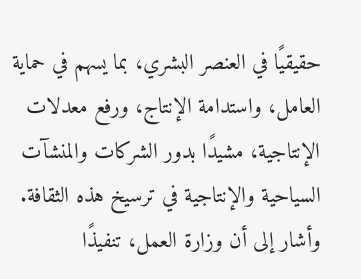حقيقيًا في العنصر البشري، بما يسهم في حماية العامل، واستدامة الإنتاج، ورفع معدلات الإنتاجية، مشيدًا بدور الشركات والمنشآت السياحية والإنتاجية في ترسيخ هذه الثقافة.
وأشار إلى أن وزارة العمل، تنفيذًا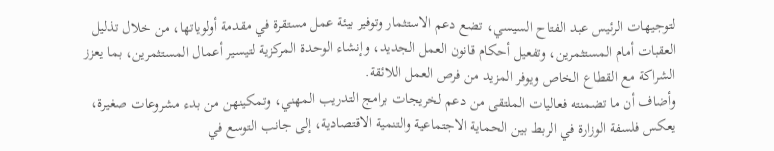لتوجيهات الرئيس عبد الفتاح السيسي، تضع دعم الاستثمار وتوفير بيئة عمل مستقرة في مقدمة أولوياتها، من خلال تذليل العقبات أمام المستثمرين، وتفعيل أحكام قانون العمل الجديد، وإنشاء الوحدة المركزية لتيسير أعمال المستثمرين، بما يعزز الشراكة مع القطاع الخاص ويوفر المزيد من فرص العمل اللائقة.
وأضاف أن ما تضمنته فعاليات الملتقى من دعم لخريجات برامج التدريب المهني، وتمكينهن من بدء مشروعات صغيرة، يعكس فلسفة الوزارة في الربط بين الحماية الاجتماعية والتنمية الاقتصادية، إلى جانب التوسع في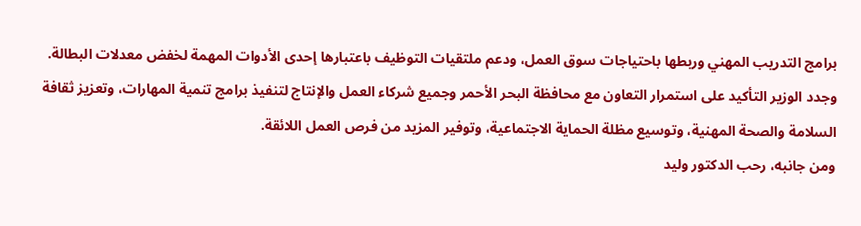برامج التدريب المهني وربطها باحتياجات سوق العمل، ودعم ملتقيات التوظيف باعتبارها إحدى الأدوات المهمة لخفض معدلات البطالة.
وجدد الوزير التأكيد على استمرار التعاون مع محافظة البحر الأحمر وجميع شركاء العمل والإنتاج لتنفيذ برامج تنمية المهارات، وتعزيز ثقافة السلامة والصحة المهنية، وتوسيع مظلة الحماية الاجتماعية، وتوفير المزيد من فرص العمل اللائقة.
ومن جانبه، رحب الدكتور وليد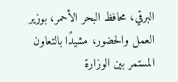البرقي، محافظ البحر الأحمر، بوزير العمل والحضور، مشيدًا بالتعاون المستمر بين الوزارة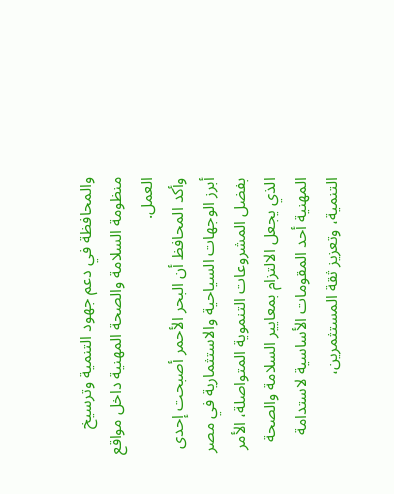والمحافظة في دعم جهود التنمية وترسيخ منظومة السلامة والصحة المهنية داخل مواقع العمل.
وأكد المحافظ أن البحر الأحمر أصبحت إحدى أبرز الوجهات السياحية والاستثمارية في مصر بفضل المشروعات التنموية المتواصلة، الأمر الذي يجعل الالتزام بمعايير السلامة والصحة المهنية أحد المقومات الأساسية لاستدامة التنمية، وتعزيز ثقة المستثمرين،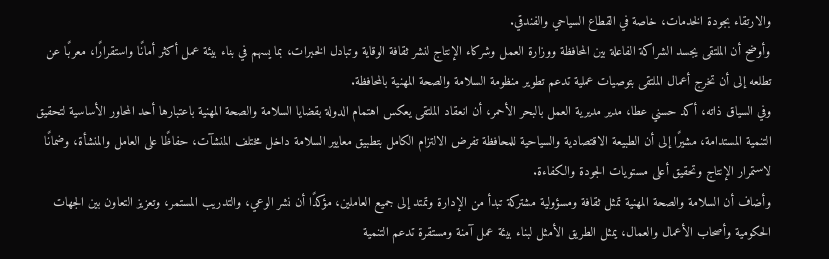والارتقاء بجودة الخدمات، خاصة في القطاع السياحي والفندقي.
وأوضح أن الملتقى يجسد الشراكة الفاعلة بين المحافظة ووزارة العمل وشركاء الإنتاج لنشر ثقافة الوقاية وتبادل الخبرات، بما يسهم في بناء بيئة عمل أكثر أمانًا واستقرارًا، معربًا عن تطلعه إلى أن تخرج أعمال الملتقى بتوصيات عملية تدعم تطوير منظومة السلامة والصحة المهنية بالمحافظة.
وفي السياق ذاته، أكد حسني عطا، مدير مديرية العمل بالبحر الأحمر، أن انعقاد الملتقى يعكس اهتمام الدولة بقضايا السلامة والصحة المهنية باعتبارها أحد المحاور الأساسية لتحقيق التنمية المستدامة، مشيرًا إلى أن الطبيعة الاقتصادية والسياحية للمحافظة تفرض الالتزام الكامل بتطبيق معايير السلامة داخل مختلف المنشآت، حفاظًا على العامل والمنشأة، وضمانًا لاستمرار الإنتاج وتحقيق أعلى مستويات الجودة والكفاءة.
وأضاف أن السلامة والصحة المهنية تمثل ثقافة ومسؤولية مشتركة تبدأ من الإدارة وتمتد إلى جميع العاملين، مؤكدًا أن نشر الوعي، والتدريب المستمر، وتعزيز التعاون بين الجهات الحكومية وأصحاب الأعمال والعمال، يمثل الطريق الأمثل لبناء بيئة عمل آمنة ومستقرة تدعم التنمية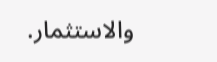والاستثمار.